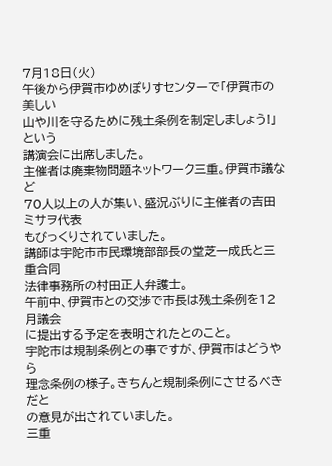7月18日(火)
午後から伊賀市ゆめぽりすセンターで「伊賀市の美しい
山や川を守るために残土条例を制定しましょう!」という
講演会に出席しました。
主催者は廃棄物問題ネットワーク三重。伊賀市議など
70人以上の人が集い、盛況ぶりに主催者の吉田ミサヲ代表
もびっくりされていました。
講師は宇陀市市民環境部部長の堂芝一成氏と三重合同
法律事務所の村田正人弁護士。
午前中、伊賀市との交渉で市長は残土条例を12月議会
に提出する予定を表明されたとのこと。
宇陀市は規制条例との事ですが、伊賀市はどうやら
理念条例の様子。きちんと規制条例にさせるべきだと
の意見が出されていました。
三重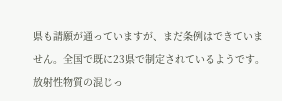県も請願が通っていますが、まだ条例はできていま
せん。全国で既に23県で制定されているようです。
放射性物質の混じっ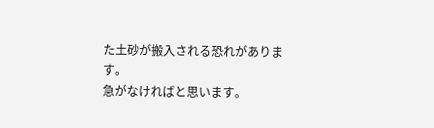た土砂が搬入される恐れがあります。
急がなければと思います。